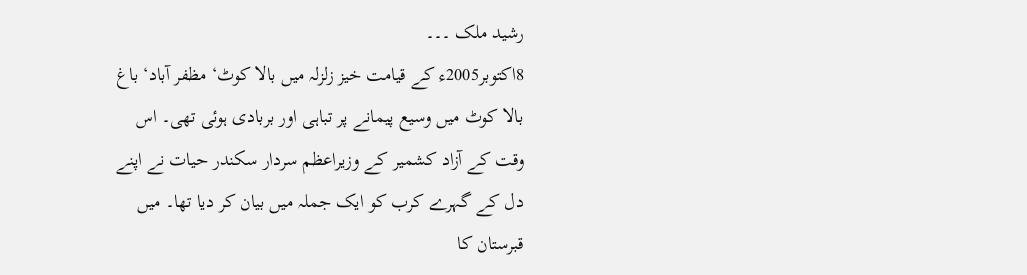رشید ملک ۔۔۔
8اکتوبر2005ء کے قیامت خیز زلزلہ میں بالا کوٹ‘ مظفر آباد‘ باغ بالا کوٹ میں وسیع پیمانے پر تباہی اور بربادی ہوئی تھی۔ اس وقت کے آزاد کشمیر کے وزیراعظم سردار سکندر حیات نے اپنے دل کے گہرے کرب کو ایک جملہ میں بیان کر دیا تھا۔ میں قبرستان کا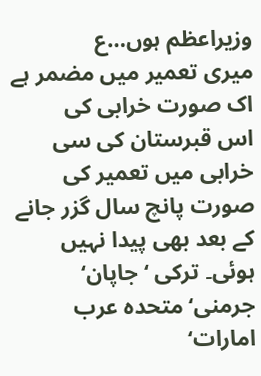وزیراعظم ہوں…ع
میری تعمیر میں مضمر ہے اک صورت خرابی کی
اس قبرستان کی سی خرابی میں تعمیر کی صورت پانچ سال گزر جانے کے بعد بھی پیدا نہیں ہوئی۔ ترکی ‘ جاپان‘ جرمنی‘ متحدہ عرب امارات‘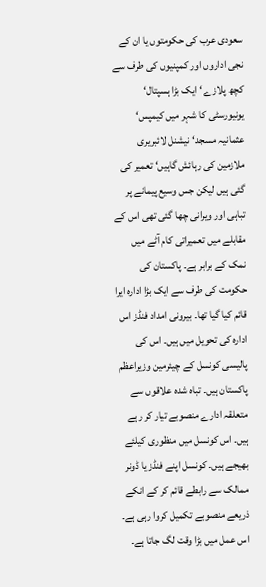سعودی عرب کی حکومتوں یا ان کے نجی اداروں اور کمپنیوں کی طرف سے کچھ پلازے ‘ ایک بڑا ہسپتال‘ یونیورسٹی کا شہر میں کیمپس‘ عثمانیہ مسجد‘ نیشنل لائبریری ملازمین کی رہائش گاہیں‘ تعمیر کی گئی ہیں لیکن جس وسیع پیمانے پر تباہی اور ویرانی چھا گئی تھی اس کے مقابلے میں تعمیراتی کام آٹے میں نمک کے برابر ہے۔ پاکستان کی حکومت کی طرف سے ایک بڑا ادارہ ایرا قائم کیا گیا تھا۔ بیرونی امداد فنڈز اس ادارہ کی تحویل میں ہیں۔ اس کی پالیسی کونسل کے چیئرمین وزیراعظم پاکستان ہیں۔ تباہ شدہ علاقوں سے متعلقہ ادارے منصوبے تیار کر رہے ہیں۔ اس کونسل میں منظوری کیلئے بھیجے ہیں۔ کونسل اپنے فنڈز یا ڈونر ممالک سے رابطے قائم کر کے انکے ذریعے منصوبے تکمیل کروا رہی ہے۔ اس عمل میں بڑا وقت لگ جاتا ہے۔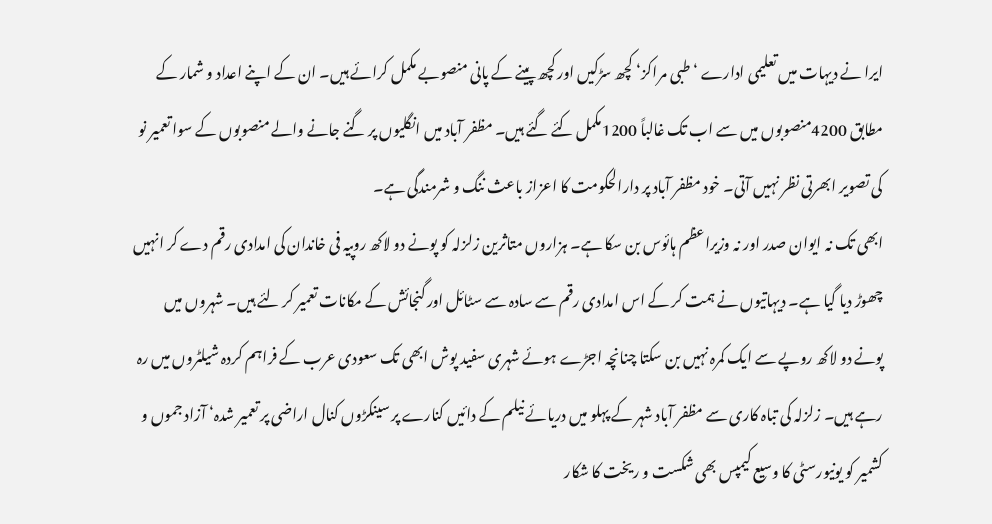ایرا نے دیہات میں تعلیمی ادارے ‘ طبی مراکز‘ کچھ سڑکیں اور کچھ پینے کے پانی منصوبے مکمل کرائے ہیں۔ ان کے اپنے اعداد و شمار کے مطابق 4200منصوبوں میں سے اب تک غالباً 1200مکمل کئے گئے ہیں۔ مظفر آباد میں انگلیوں پر گنے جانے والے منصوبوں کے سوا تعمیر نو کی تصویر ابھرتی نظر نہیں آتی۔ خود مظفر آباد پر دارالحکومت کا اعزاز باعث ننگ و شرمندگی ہے۔
ابھی تک نہ ایوان صدر اور نہ وزیراعظم ہائوس بن سکا ہے۔ ہزاروں متاثرین زلزلہ کو پونے دو لاکھ روپیہ فی خاندان کی امدادی رقم دے کر انہیں چھوڑ دیا گیا ہے۔ دیہاتیوں نے ہمت کر کے اس امدادی رقم سے سادہ سے سٹائل اور گنجائش کے مکانات تعمیر کر لئے ہیں۔ شہروں میں پونے دو لاکھ روپے سے ایک کمرہ نہیں بن سکتا چنانچہ اجڑے ہوئے شہری سفید پوش ابھی تک سعودی عرب کے فراہم کردہ شیلٹروں میں رہ رہے ہیں۔ زلزلہ کی تباہ کاری سے مظفر آباد شہر کے پہلو میں دریائے نیلم کے دائیں کنارے پر سینکڑوں کنال اراضی پر تعمیر شدہ‘ آزاد جموں و کشمیر کو یونیورسٹی کا وسیع کیمپس بھی شکست و ریخت کا شکار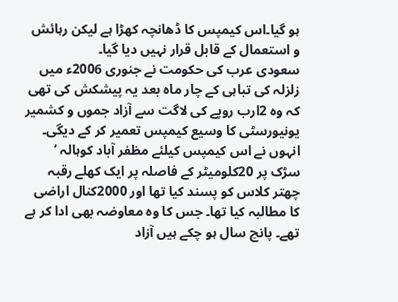ہو گیا۔اس کیمپس کا ڈھانچہ کھڑا ہے لیکن رہائش و استعمال کے قابل قرار نہیں دیا گیا۔
سعودی عرب کی حکومت نے جنوری 2006ء میں زلزلہ کی تباہی کے چار ماہ بعد یہ پیشکش کی تھی کہ وہ 2ارب روپے کی لاگت سے آزاد جموں و کشمیر یونیورسٹی کا وسیع کیمپس تعمیر کر کے دیگی۔ انہوں نے اس کیمپس کیلئے مظفر آباد کوہالہ ‘ سڑک پر 20کلومیٹر کے فاصلہ پر ایک کھلے رقبہ چھتر کلاس کو پسند کیا تھا اور 2000کنال اراضی کا مطالبہ کیا تھا۔ جس کا وہ معاوضہ بھی ادا کر ہے تھے۔ پانچ سال ہو چکے ہیں آزاد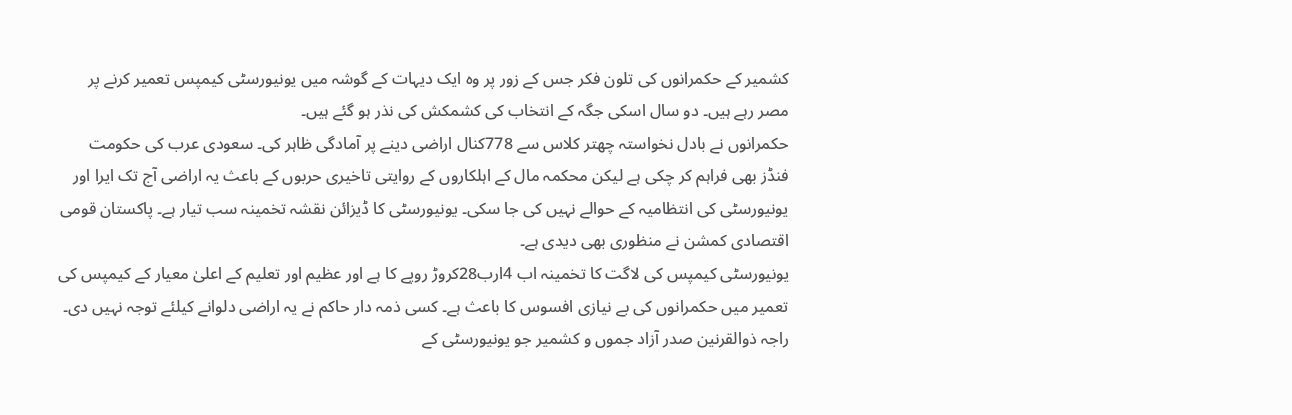کشمیر کے حکمرانوں کی تلون فکر جس کے زور پر وہ ایک دیہات کے گوشہ میں یونیورسٹی کیمپس تعمیر کرنے پر مصر رہے ہیں۔ دو سال اسکی جگہ کے انتخاب کی کشمکش کی نذر ہو گئے ہیں۔
حکمرانوں نے بادل نخواستہ چھتر کلاس سے 778کنال اراضی دینے پر آمادگی ظاہر کی۔ سعودی عرب کی حکومت فنڈز بھی فراہم کر چکی ہے لیکن محکمہ مال کے اہلکاروں کے روایتی تاخیری حربوں کے باعث یہ اراضی آج تک ایرا اور یونیورسٹی کی انتظامیہ کے حوالے نہیں کی جا سکی۔ یونیورسٹی کا ڈیزائن نقشہ تخمینہ سب تیار ہے۔ پاکستان قومی اقتصادی کمشن نے منظوری بھی دیدی ہے۔
یونیورسٹی کیمپس کی لاگت کا تخمینہ اب 4ارب28کروڑ روپے کا ہے اور عظیم اور تعلیم کے اعلیٰ معیار کے کیمپس کی تعمیر میں حکمرانوں کی بے نیازی افسوس کا باعث ہے۔ کسی ذمہ دار حاکم نے یہ اراضی دلوانے کیلئے توجہ نہیں دی۔ راجہ ذوالقرنین صدر آزاد جموں و کشمیر جو یونیورسٹی کے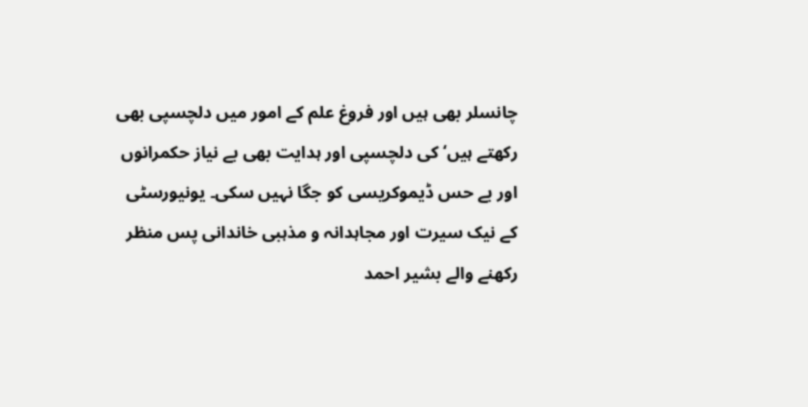چانسلر بھی ہیں اور فروغ علم کے امور میں دلچسپی بھی رکھتے ہیں‘ کی دلچسپی اور ہدایت بھی بے نیاز حکمرانوں اور بے حس ڈیموکریسی کو جگا نہیں سکی۔ یونیورسٹی کے نیک سیرت اور مجاہدانہ و مذہبی خاندانی پس منظر رکھنے والے بشیر احمد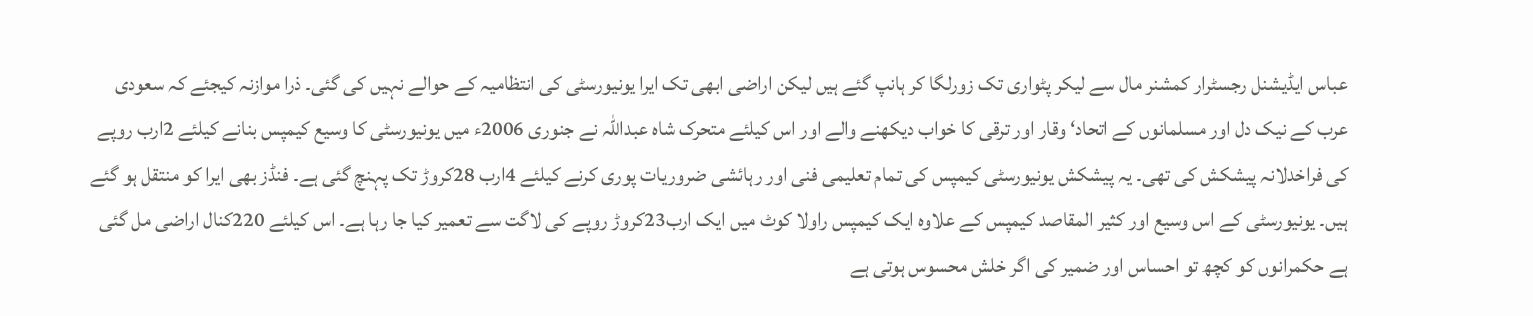عباس ایڈیشنل رجسٹرار کمشنر مال سے لیکر پٹواری تک زورلگا کر ہانپ گئے ہیں لیکن اراضی ابھی تک ایرا یونیورسٹی کی انتظامیہ کے حوالے نہیں کی گئی۔ ذرا موازنہ کیجئے کہ سعودی عرب کے نیک دل اور مسلمانوں کے اتحاد‘ وقار اور ترقی کا خواب دیکھنے والے اور اس کیلئے متحرک شاہ عبداللہ نے جنوری 2006ء میں یونیورسٹی کا وسیع کیمپس بنانے کیلئے 2ارب روپے کی فراخدلانہ پیشکش کی تھی۔ یہ پیشکش یونیورسٹی کیمپس کی تمام تعلیمی فنی اور رہائشی ضروریات پوری کرنے کیلئے 4ارب 28کروڑ تک پہنچ گئی ہے۔ فنڈز بھی ایرا کو منتقل ہو گئے ہیں۔ یونیورسٹی کے اس وسیع اور کثیر المقاصد کیمپس کے علاوہ ایک کیمپس راولا کوٹ میں ایک ارب23کروڑ روپے کی لاگت سے تعمیر کیا جا رہا ہے۔ اس کیلئے 220کنال اراضی مل گئی ہے حکمرانوں کو کچھ تو احساس اور ضمیر کی اگر خلش محسوس ہوتی ہے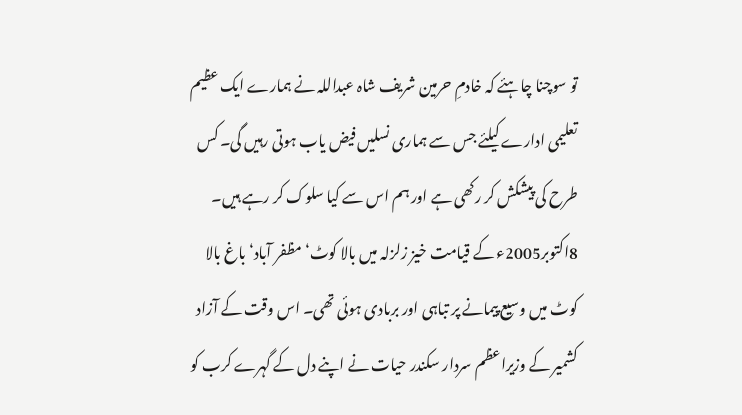تو سوچنا چاہئے کہ خادمِ حرمین شریف شاہ عبداللہ نے ہمارے ایک عظیم تعلیمی ادارے کیلئے جس سے ہماری نسلیں فیض یاب ہوتی رہیں گی۔ کس طرح کی پیشکش کر رکھی ہے اور ہم اس سے کیا سلوک کر رہے ہیں۔
8اکتوبر2005ء کے قیامت خیز زلزلہ میں بالا کوٹ‘ مظفر آباد‘ باغ بالا کوٹ میں وسیع پیمانے پر تباہی اور بربادی ہوئی تھی۔ اس وقت کے آزاد کشمیر کے وزیراعظم سردار سکندر حیات نے اپنے دل کے گہرے کرب کو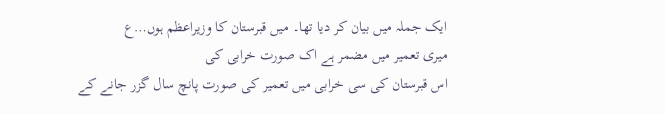ایک جملہ میں بیان کر دیا تھا۔ میں قبرستان کا وزیراعظم ہوں…ع
میری تعمیر میں مضمر ہے اک صورت خرابی کی
اس قبرستان کی سی خرابی میں تعمیر کی صورت پانچ سال گزر جانے کے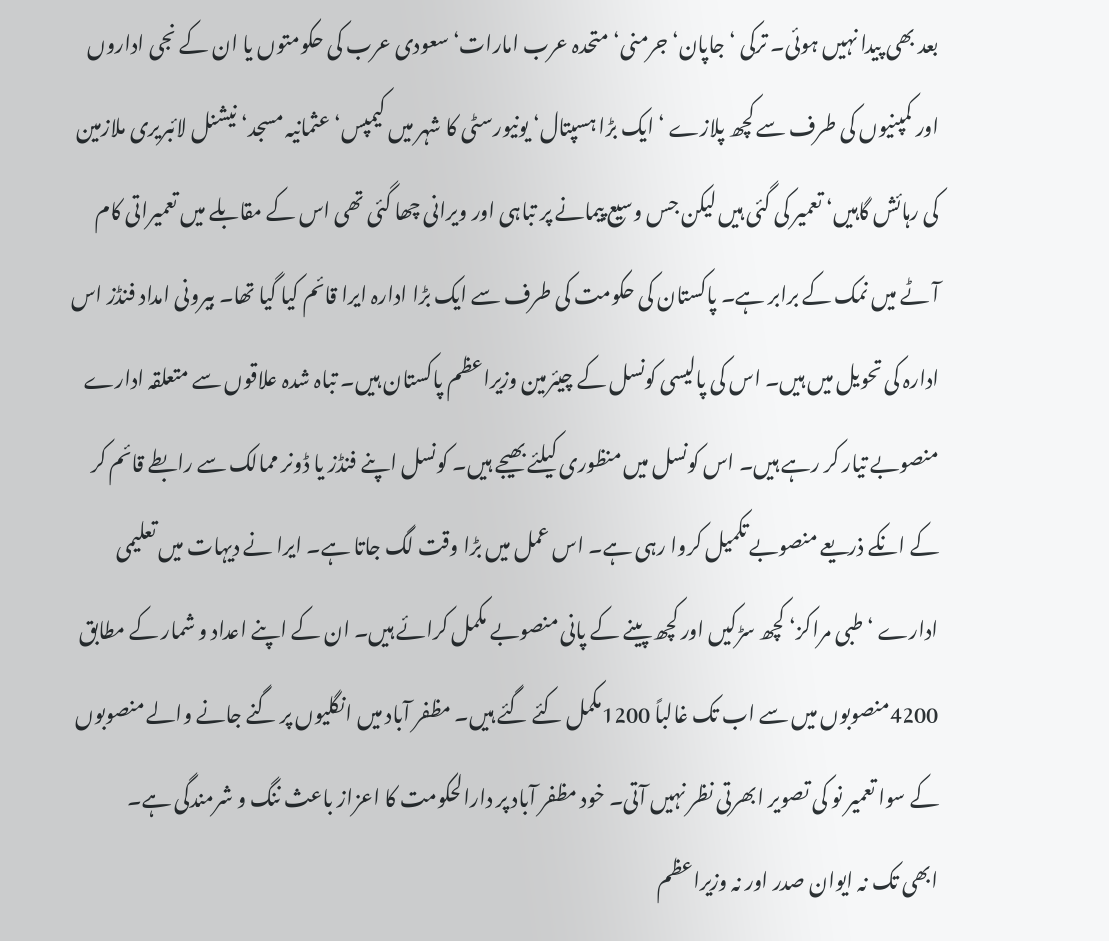بعد بھی پیدا نہیں ہوئی۔ ترکی ‘ جاپان‘ جرمنی‘ متحدہ عرب امارات‘ سعودی عرب کی حکومتوں یا ان کے نجی اداروں اور کمپنیوں کی طرف سے کچھ پلازے ‘ ایک بڑا ہسپتال‘ یونیورسٹی کا شہر میں کیمپس‘ عثمانیہ مسجد‘ نیشنل لائبریری ملازمین کی رہائش گاہیں‘ تعمیر کی گئی ہیں لیکن جس وسیع پیمانے پر تباہی اور ویرانی چھا گئی تھی اس کے مقابلے میں تعمیراتی کام آٹے میں نمک کے برابر ہے۔ پاکستان کی حکومت کی طرف سے ایک بڑا ادارہ ایرا قائم کیا گیا تھا۔ بیرونی امداد فنڈز اس ادارہ کی تحویل میں ہیں۔ اس کی پالیسی کونسل کے چیئرمین وزیراعظم پاکستان ہیں۔ تباہ شدہ علاقوں سے متعلقہ ادارے منصوبے تیار کر رہے ہیں۔ اس کونسل میں منظوری کیلئے بھیجے ہیں۔ کونسل اپنے فنڈز یا ڈونر ممالک سے رابطے قائم کر کے انکے ذریعے منصوبے تکمیل کروا رہی ہے۔ اس عمل میں بڑا وقت لگ جاتا ہے۔ ایرا نے دیہات میں تعلیمی ادارے ‘ طبی مراکز‘ کچھ سڑکیں اور کچھ پینے کے پانی منصوبے مکمل کرائے ہیں۔ ان کے اپنے اعداد و شمار کے مطابق 4200منصوبوں میں سے اب تک غالباً 1200مکمل کئے گئے ہیں۔ مظفر آباد میں انگلیوں پر گنے جانے والے منصوبوں کے سوا تعمیر نو کی تصویر ابھرتی نظر نہیں آتی۔ خود مظفر آباد پر دارالحکومت کا اعزاز باعث ننگ و شرمندگی ہے۔
ابھی تک نہ ایوان صدر اور نہ وزیراعظم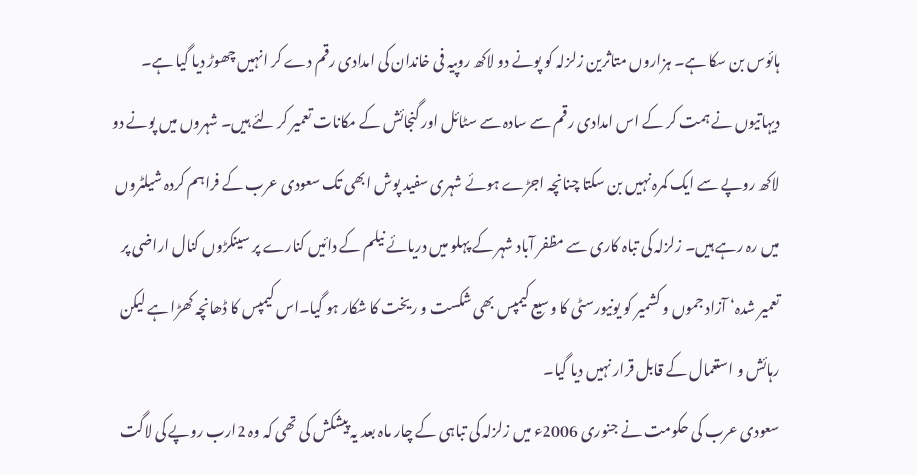ہائوس بن سکا ہے۔ ہزاروں متاثرین زلزلہ کو پونے دو لاکھ روپیہ فی خاندان کی امدادی رقم دے کر انہیں چھوڑ دیا گیا ہے۔ دیہاتیوں نے ہمت کر کے اس امدادی رقم سے سادہ سے سٹائل اور گنجائش کے مکانات تعمیر کر لئے ہیں۔ شہروں میں پونے دو لاکھ روپے سے ایک کمرہ نہیں بن سکتا چنانچہ اجڑے ہوئے شہری سفید پوش ابھی تک سعودی عرب کے فراہم کردہ شیلٹروں میں رہ رہے ہیں۔ زلزلہ کی تباہ کاری سے مظفر آباد شہر کے پہلو میں دریائے نیلم کے دائیں کنارے پر سینکڑوں کنال اراضی پر تعمیر شدہ‘ آزاد جموں و کشمیر کو یونیورسٹی کا وسیع کیمپس بھی شکست و ریخت کا شکار ہو گیا۔اس کیمپس کا ڈھانچہ کھڑا ہے لیکن رہائش و استعمال کے قابل قرار نہیں دیا گیا۔
سعودی عرب کی حکومت نے جنوری 2006ء میں زلزلہ کی تباہی کے چار ماہ بعد یہ پیشکش کی تھی کہ وہ 2ارب روپے کی لاگت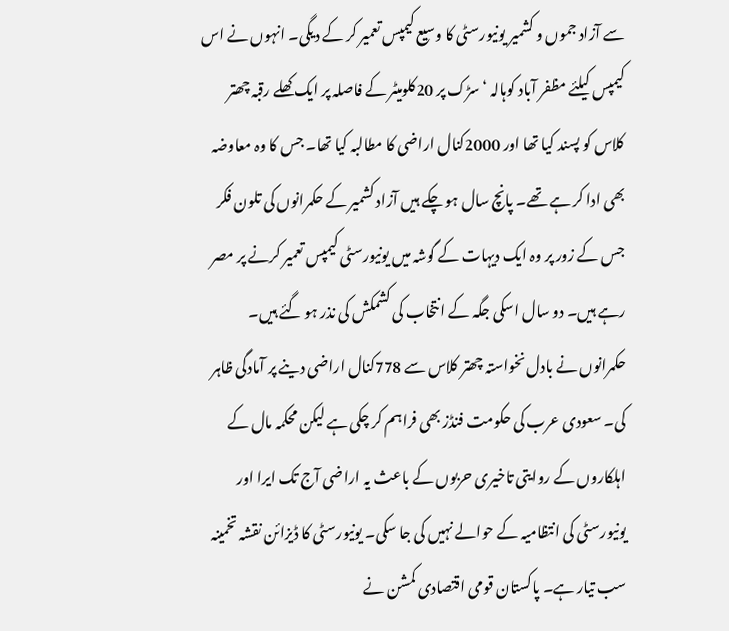سے آزاد جموں و کشمیر یونیورسٹی کا وسیع کیمپس تعمیر کر کے دیگی۔ انہوں نے اس کیمپس کیلئے مظفر آباد کوہالہ ‘ سڑک پر 20کلومیٹر کے فاصلہ پر ایک کھلے رقبہ چھتر کلاس کو پسند کیا تھا اور 2000کنال اراضی کا مطالبہ کیا تھا۔ جس کا وہ معاوضہ بھی ادا کر ہے تھے۔ پانچ سال ہو چکے ہیں آزاد کشمیر کے حکمرانوں کی تلون فکر جس کے زور پر وہ ایک دیہات کے گوشہ میں یونیورسٹی کیمپس تعمیر کرنے پر مصر رہے ہیں۔ دو سال اسکی جگہ کے انتخاب کی کشمکش کی نذر ہو گئے ہیں۔
حکمرانوں نے بادل نخواستہ چھتر کلاس سے 778کنال اراضی دینے پر آمادگی ظاہر کی۔ سعودی عرب کی حکومت فنڈز بھی فراہم کر چکی ہے لیکن محکمہ مال کے اہلکاروں کے روایتی تاخیری حربوں کے باعث یہ اراضی آج تک ایرا اور یونیورسٹی کی انتظامیہ کے حوالے نہیں کی جا سکی۔ یونیورسٹی کا ڈیزائن نقشہ تخمینہ سب تیار ہے۔ پاکستان قومی اقتصادی کمشن نے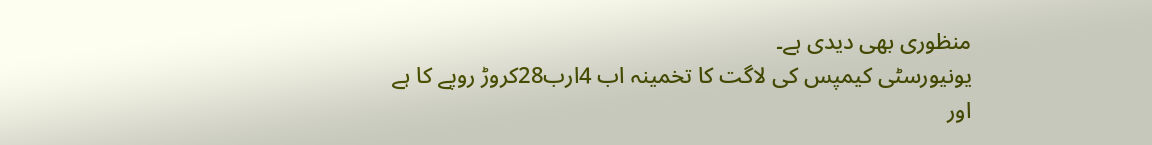منظوری بھی دیدی ہے۔
یونیورسٹی کیمپس کی لاگت کا تخمینہ اب 4ارب28کروڑ روپے کا ہے اور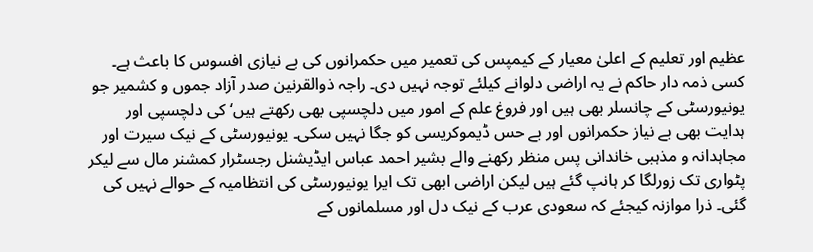عظیم اور تعلیم کے اعلیٰ معیار کے کیمپس کی تعمیر میں حکمرانوں کی بے نیازی افسوس کا باعث ہے۔ کسی ذمہ دار حاکم نے یہ اراضی دلوانے کیلئے توجہ نہیں دی۔ راجہ ذوالقرنین صدر آزاد جموں و کشمیر جو یونیورسٹی کے چانسلر بھی ہیں اور فروغ علم کے امور میں دلچسپی بھی رکھتے ہیں‘ کی دلچسپی اور ہدایت بھی بے نیاز حکمرانوں اور بے حس ڈیموکریسی کو جگا نہیں سکی۔ یونیورسٹی کے نیک سیرت اور مجاہدانہ و مذہبی خاندانی پس منظر رکھنے والے بشیر احمد عباس ایڈیشنل رجسٹرار کمشنر مال سے لیکر پٹواری تک زورلگا کر ہانپ گئے ہیں لیکن اراضی ابھی تک ایرا یونیورسٹی کی انتظامیہ کے حوالے نہیں کی گئی۔ ذرا موازنہ کیجئے کہ سعودی عرب کے نیک دل اور مسلمانوں کے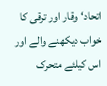اتحاد‘ وقار اور ترقی کا خواب دیکھنے والے اور اس کیلئے متحرک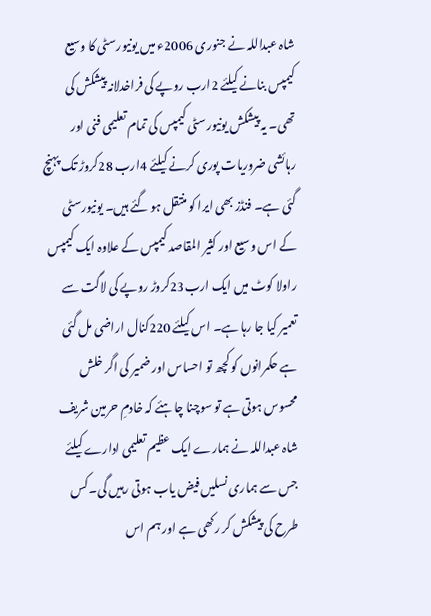شاہ عبداللہ نے جنوری 2006ء میں یونیورسٹی کا وسیع کیمپس بنانے کیلئے 2ارب روپے کی فراخدلانہ پیشکش کی تھی۔ یہ پیشکش یونیورسٹی کیمپس کی تمام تعلیمی فنی اور رہائشی ضروریات پوری کرنے کیلئے 4ارب 28کروڑ تک پہنچ گئی ہے۔ فنڈز بھی ایرا کو منتقل ہو گئے ہیں۔ یونیورسٹی کے اس وسیع اور کثیر المقاصد کیمپس کے علاوہ ایک کیمپس راولا کوٹ میں ایک ارب23کروڑ روپے کی لاگت سے تعمیر کیا جا رہا ہے۔ اس کیلئے 220کنال اراضی مل گئی ہے حکمرانوں کو کچھ تو احساس اور ضمیر کی اگر خلش محسوس ہوتی ہے تو سوچنا چاہئے کہ خادمِ حرمین شریف شاہ عبداللہ نے ہمارے ایک عظیم تعلیمی ادارے کیلئے جس سے ہماری نسلیں فیض یاب ہوتی رہیں گی۔ کس طرح کی پیشکش کر رکھی ہے اور ہم اس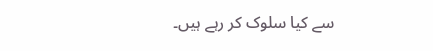سے کیا سلوک کر رہے ہیں۔